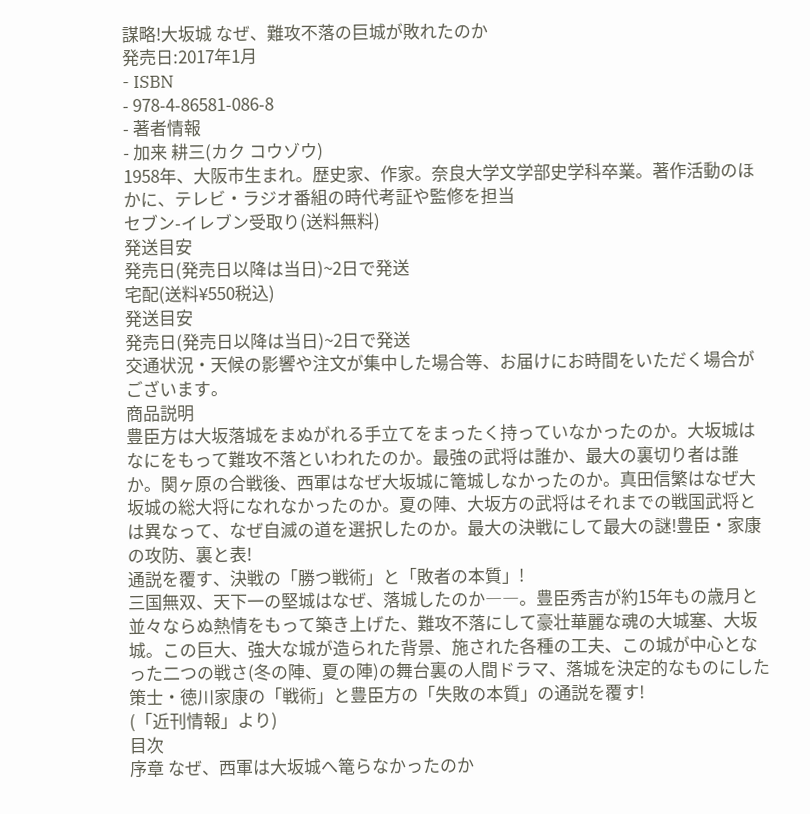謀略!大坂城 なぜ、難攻不落の巨城が敗れたのか
発売日:2017年1月
- ISBN
- 978-4-86581-086-8
- 著者情報
- 加来 耕三(カク コウゾウ)
1958年、大阪市生まれ。歴史家、作家。奈良大学文学部史学科卒業。著作活動のほかに、テレビ・ラジオ番組の時代考証や監修を担当
セブン-イレブン受取り(送料無料)
発送目安
発売日(発売日以降は当日)~2日で発送
宅配(送料¥550税込)
発送目安
発売日(発売日以降は当日)~2日で発送
交通状況・天候の影響や注文が集中した場合等、お届けにお時間をいただく場合がございます。
商品説明
豊臣方は大坂落城をまぬがれる手立てをまったく持っていなかったのか。大坂城はなにをもって難攻不落といわれたのか。最強の武将は誰か、最大の裏切り者は誰か。関ヶ原の合戦後、西軍はなぜ大坂城に篭城しなかったのか。真田信繁はなぜ大坂城の総大将になれなかったのか。夏の陣、大坂方の武将はそれまでの戦国武将とは異なって、なぜ自滅の道を選択したのか。最大の決戦にして最大の謎!豊臣・家康の攻防、裏と表!
通説を覆す、決戦の「勝つ戦術」と「敗者の本質」!
三国無双、天下一の堅城はなぜ、落城したのか――。豊臣秀吉が約15年もの歳月と並々ならぬ熱情をもって築き上げた、難攻不落にして豪壮華麗な魂の大城塞、大坂城。この巨大、強大な城が造られた背景、施された各種の工夫、この城が中心となった二つの戦さ(冬の陣、夏の陣)の舞台裏の人間ドラマ、落城を決定的なものにした策士・徳川家康の「戦術」と豊臣方の「失敗の本質」の通説を覆す!
(「近刊情報」より)
目次
序章 なぜ、西軍は大坂城へ篭らなかったのか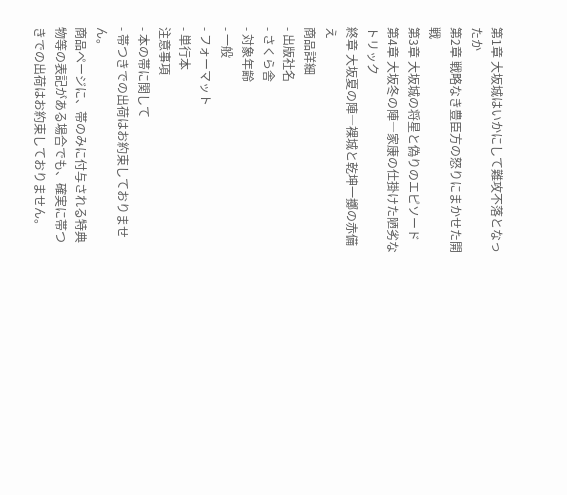第1章 大坂城はいかにして難攻不落となったか
第2章 戦略なき豊臣方の怒りにまかせた開戦
第3章 大坂城の将星と偽りのエピソード
第4章 大坂冬の陣―家康の仕掛けた陋劣なトリック
終章 大坂夏の陣―裸城と乾坤一擲の赤備え
商品詳細
- 出版社名
- さくら舎
- 対象年齢
- 一般
- フォーマット
- 単行本
注意事項
- 本の帯に関して
- 帯つきでの出荷はお約束しておりません。
商品ページに、帯のみに付与される特典物等の表記がある場合でも、確実に帯つきでの出荷はお約束しておりません。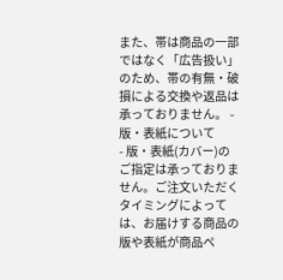また、帯は商品の一部ではなく「広告扱い」のため、帯の有無・破損による交換や返品は承っておりません。 - 版・表紙について
- 版・表紙(カバー)のご指定は承っておりません。ご注文いただくタイミングによっては、お届けする商品の版や表紙が商品ペ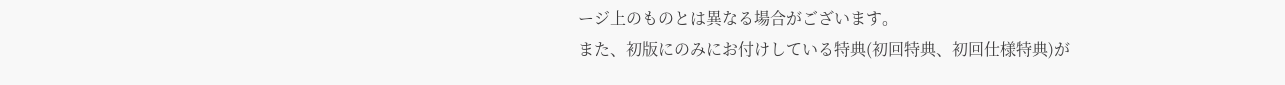ージ上のものとは異なる場合がございます。
また、初版にのみにお付けしている特典(初回特典、初回仕様特典)が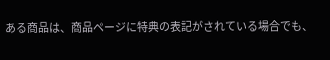ある商品は、商品ページに特典の表記がされている場合でも、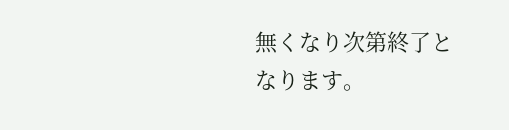無くなり次第終了となります。